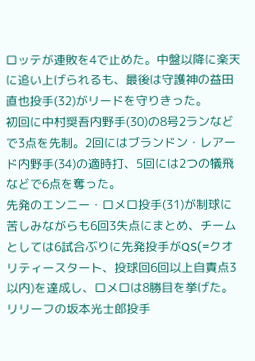ロッテが連敗を4で止めた。中盤以降に楽天に追い上げられるも、最後は守護神の益田直也投手(32)がリードを守りきった。
初回に中村奨吾内野手(30)の8号2ランなどで3点を先制。2回にはブランドン・レアード内野手(34)の適時打、5回には2つの犠飛などで6点を奪った。
先発のエンニー・ロメロ投手(31)が制球に苦しみながらも6回3失点にまとめ、チームとしては6試合ぶりに先発投手がQS(=クオリティースタート、投球回6回以上自責点3以内)を達成し、ロメロは8勝目を挙げた。リリーフの坂本光士郎投手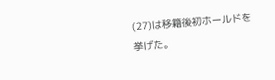(27)は移籍後初ホールドを挙げた。